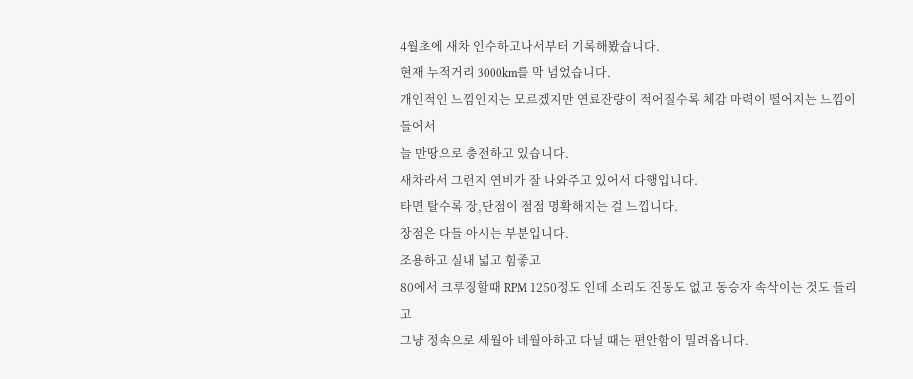4월초에 새차 인수하고나서부터 기록해봤습니다.
현재 누적거리 3000km를 막 넘었습니다.
개인적인 느낌인지는 모르겠지만 연료잔량이 적어질수록 체감 마력이 떨어지는 느낌이 들어서
늘 만땅으로 충전하고 있습니다.
새차라서 그런지 연비가 잘 나와주고 있어서 다행입니다.
타면 탈수록 장,단점이 점점 명확해지는 걸 느낍니다.
장점은 다들 아시는 부분입니다.
조용하고 실내 넓고 힘좋고
80에서 크루징할때 RPM 1250정도 인데 소리도 진동도 없고 동승자 속삭이는 것도 들리고
그냥 정속으로 세월아 네월아하고 다닐 때는 편안함이 밀려옵니다.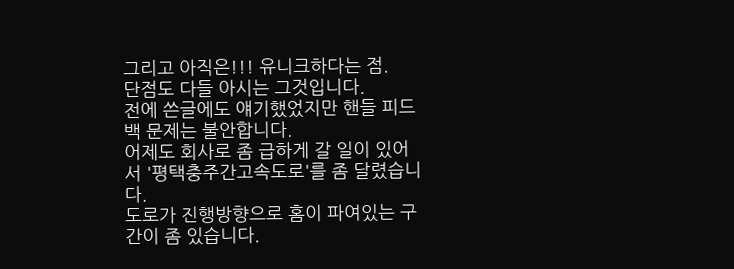그리고 아직은!!! 유니크하다는 점.
단점도 다들 아시는 그것입니다.
전에 쓴글에도 얘기했었지만 핸들 피드백 문제는 불안합니다.
어제도 회사로 좀 급하게 갈 일이 있어서 '평택충주간고속도로'를 좀 달렸습니다.
도로가 진행방향으로 홈이 파여있는 구간이 좀 있습니다.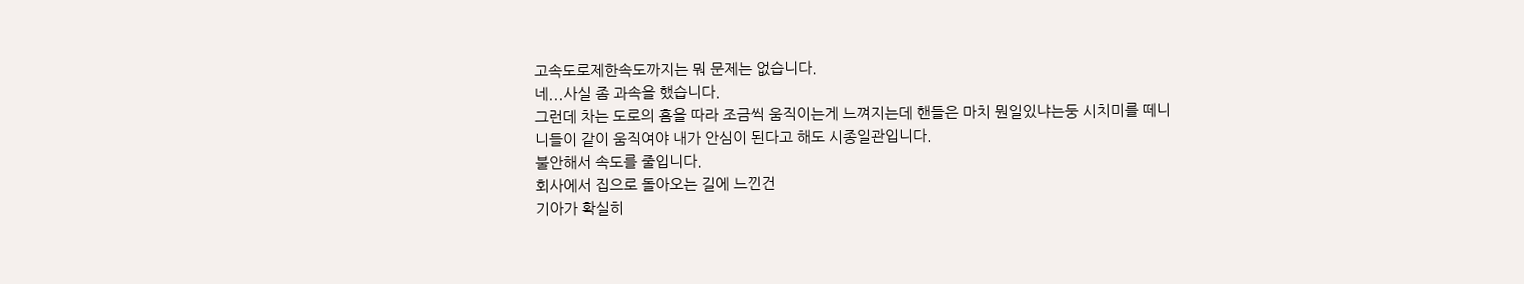고속도로제한속도까지는 뭐 문제는 없습니다.
네...사실 좀 과속을 했습니다.
그런데 차는 도로의 홈을 따라 조금씩 움직이는게 느껴지는데 핸들은 마치 뭔일있냐는둥 시치미를 떼니
니들이 같이 움직여야 내가 안심이 된다고 해도 시종일관입니다.
불안해서 속도를 줄입니다.
회사에서 집으로 돌아오는 길에 느낀건
기아가 확실히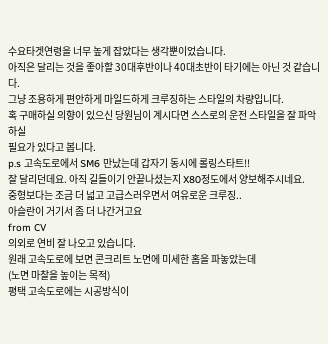수요타겟연령을 너무 높게 잡았다는 생각뿐이었습니다.
아직은 달리는 것을 좋아할 30대후반이나 40대초반이 타기에는 아닌 것 같습니다.
그냥 조용하게 편안하게 마일드하게 크루징하는 스타일의 차량입니다.
혹 구매하실 의향이 있으신 당원님이 계시다면 스스로의 운전 스타일을 잘 파악하실
필요가 있다고 봅니다.
p.s 고속도로에서 SM6 만났는데 갑자기 동시에 롤링스타트!!
잘 달리던데요. 아직 길들이기 안끝나셨는지 X80정도에서 양보해주시네요.
중형보다는 조금 더 넓고 고급스러우면서 여유로운 크루징..
아슬란이 거기서 좀 더 나간거고요
from CV
의외로 연비 잘 나오고 있습니다.
원래 고속도로에 보면 콘크리트 노면에 미세한 홈을 파놓았는데
(노면 마찰을 높이는 목적)
평택 고속도로에는 시공방식이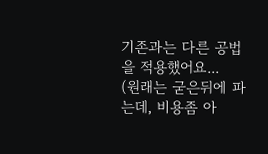기존과는 다른 공법을 적용했어요...
(원래는 굳은뒤에 파는데, 비용좀 아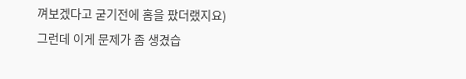껴보겠다고 굳기전에 홈을 팠더랬지요)
그런데 이게 문제가 좀 생겼습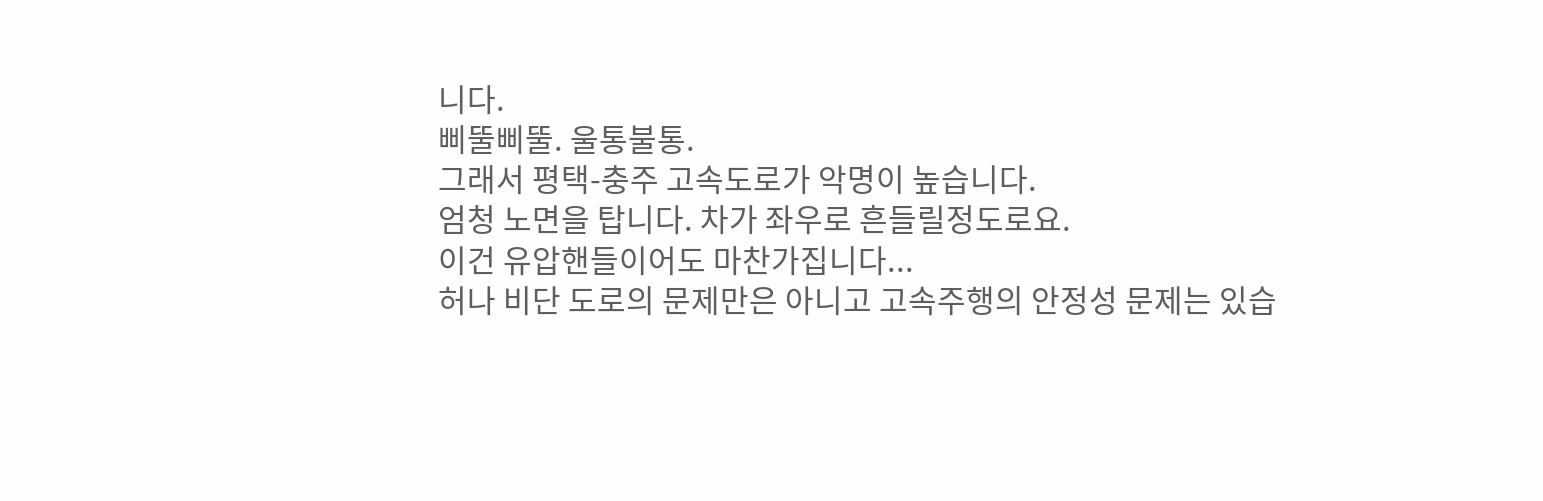니다.
삐뚤삐뚤. 울통불통.
그래서 평택-충주 고속도로가 악명이 높습니다.
엄청 노면을 탑니다. 차가 좌우로 흔들릴정도로요.
이건 유압핸들이어도 마찬가집니다...
허나 비단 도로의 문제만은 아니고 고속주행의 안정성 문제는 있습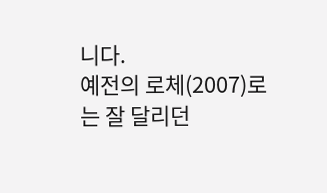니다.
예전의 로체(2007)로는 잘 달리던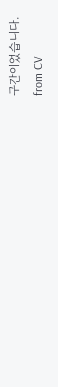구간이었습니다.
from CV